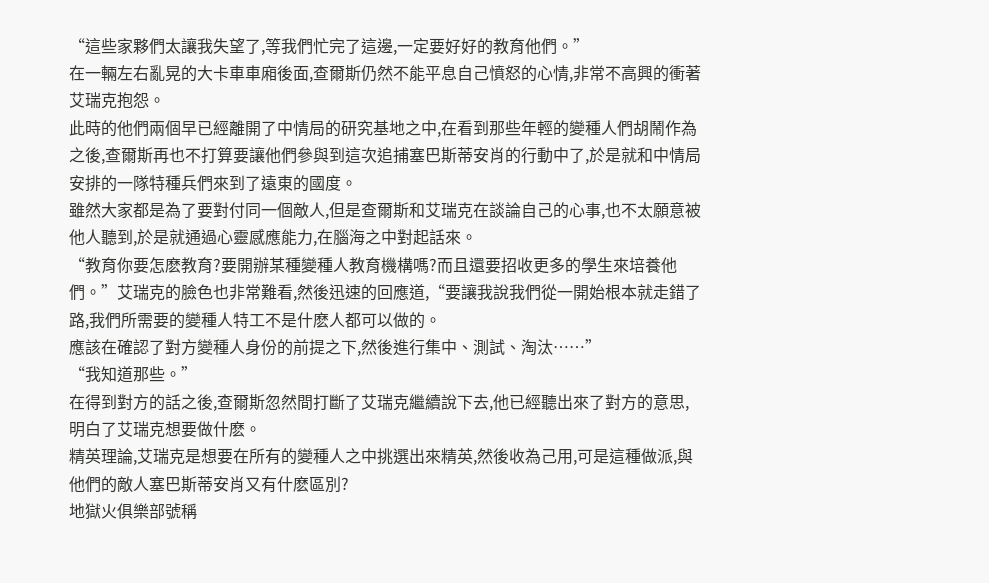“這些家夥們太讓我失望了,等我們忙完了這邊,一定要好好的教育他們。”
在一輛左右亂晃的大卡車車廂後面,查爾斯仍然不能平息自己憤怒的心情,非常不高興的衝著艾瑞克抱怨。
此時的他們兩個早已經離開了中情局的研究基地之中,在看到那些年輕的變種人們胡鬧作為之後,查爾斯再也不打算要讓他們參與到這次追捕塞巴斯蒂安肖的行動中了,於是就和中情局安排的一隊特種兵們來到了遠東的國度。
雖然大家都是為了要對付同一個敵人,但是查爾斯和艾瑞克在談論自己的心事,也不太願意被他人聽到,於是就通過心靈感應能力,在腦海之中對起話來。
“教育你要怎麽教育?要開辦某種變種人教育機構嗎?而且還要招收更多的學生來培養他們。”艾瑞克的臉色也非常難看,然後迅速的回應道,“要讓我說我們從一開始根本就走錯了路,我們所需要的變種人特工不是什麽人都可以做的。
應該在確認了對方變種人身份的前提之下,然後進行集中、測試、淘汰……”
“我知道那些。”
在得到對方的話之後,查爾斯忽然間打斷了艾瑞克繼續說下去,他已經聽出來了對方的意思,明白了艾瑞克想要做什麽。
精英理論,艾瑞克是想要在所有的變種人之中挑選出來精英,然後收為己用,可是這種做派,與他們的敵人塞巴斯蒂安肖又有什麽區別?
地獄火俱樂部號稱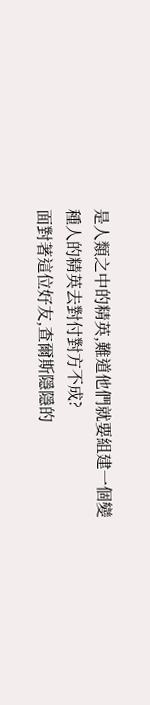是人類之中的精英,難道他們就要組建一個變種人的精英去對付對方不成?
面對著這位好友,查爾斯隱隱的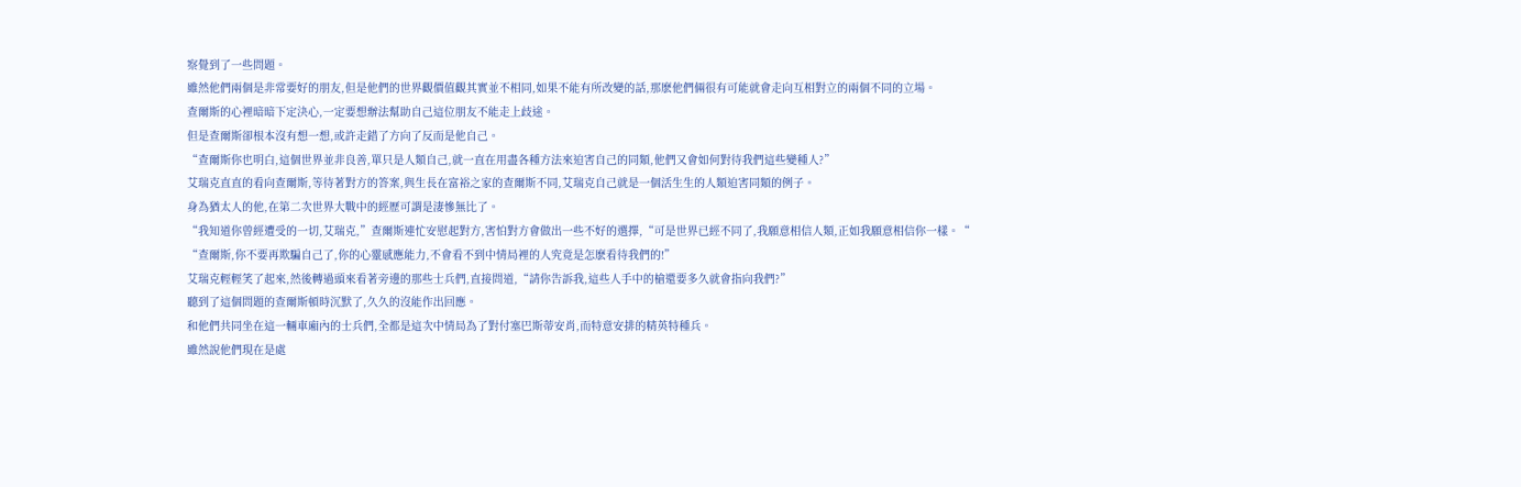察覺到了一些問題。
雖然他們兩個是非常要好的朋友,但是他們的世界觀價值觀其實並不相同,如果不能有所改變的話,那麽他們倆很有可能就會走向互相對立的兩個不同的立場。
查爾斯的心裡暗暗下定決心,一定要想辦法幫助自己這位朋友不能走上歧途。
但是查爾斯卻根本沒有想一想,或許走錯了方向了反而是他自己。
“查爾斯你也明白,這個世界並非良善,單只是人類自己,就一直在用盡各種方法來迫害自己的同類,他們又會如何對待我們這些變種人?”
艾瑞克直直的看向查爾斯,等待著對方的答案,與生長在富裕之家的查爾斯不同,艾瑞克自己就是一個活生生的人類迫害同類的例子。
身為猶太人的他,在第二次世界大戰中的經歷可謂是淒慘無比了。
“我知道你曾經遭受的一切,艾瑞克,”查爾斯連忙安慰起對方,害怕對方會做出一些不好的選擇,“可是世界已經不同了,我願意相信人類,正如我願意相信你一樣。“
“查爾斯,你不要再欺騙自己了,你的心靈感應能力,不會看不到中情局裡的人究竟是怎麽看待我們的!”
艾瑞克輕輕笑了起來,然後轉過頭來看著旁邊的那些士兵們,直接問道,“請你告訴我,這些人手中的槍還要多久就會指向我們?”
聽到了這個問題的查爾斯頓時沉默了,久久的沒能作出回應。
和他們共同坐在這一輛車廂內的士兵們,全都是這次中情局為了對付塞巴斯蒂安肖,而特意安排的精英特種兵。
雖然說他們現在是處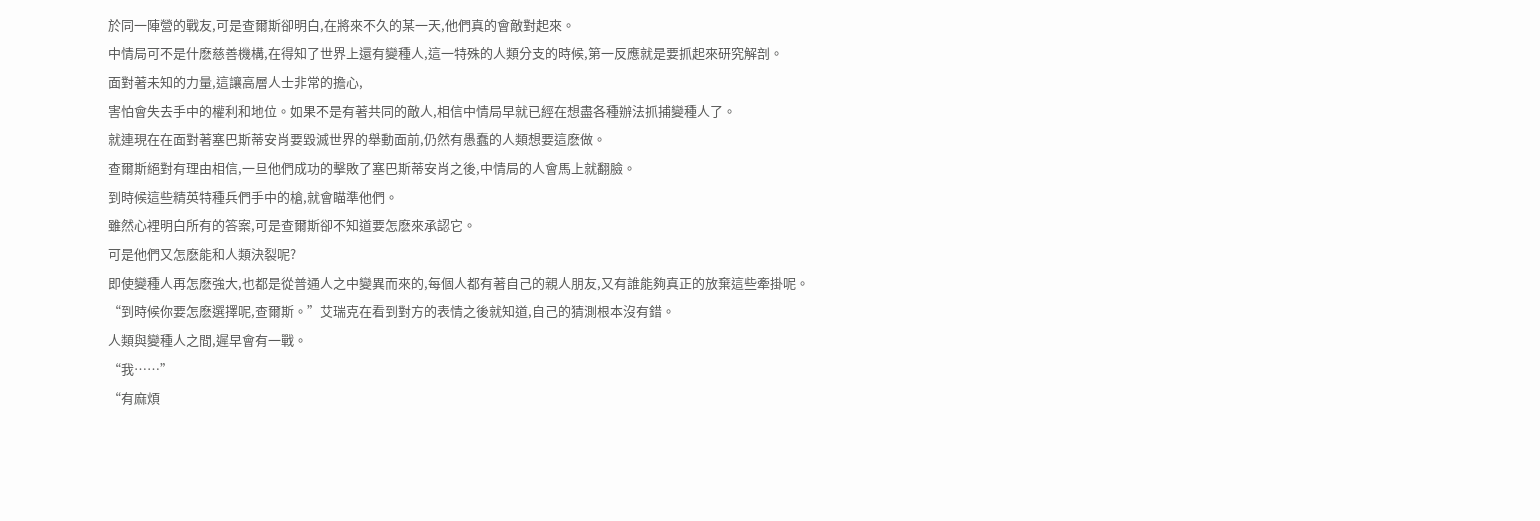於同一陣營的戰友,可是查爾斯卻明白,在將來不久的某一天,他們真的會敵對起來。
中情局可不是什麽慈善機構,在得知了世界上還有變種人,這一特殊的人類分支的時候,第一反應就是要抓起來研究解剖。
面對著未知的力量,這讓高層人士非常的擔心,
害怕會失去手中的權利和地位。如果不是有著共同的敵人,相信中情局早就已經在想盡各種辦法抓捕變種人了。
就連現在在面對著塞巴斯蒂安肖要毀滅世界的舉動面前,仍然有愚蠢的人類想要這麽做。
查爾斯絕對有理由相信,一旦他們成功的擊敗了塞巴斯蒂安肖之後,中情局的人會馬上就翻臉。
到時候這些精英特種兵們手中的槍,就會瞄準他們。
雖然心裡明白所有的答案,可是查爾斯卻不知道要怎麽來承認它。
可是他們又怎麽能和人類決裂呢?
即使變種人再怎麽強大,也都是從普通人之中變異而來的,每個人都有著自己的親人朋友,又有誰能夠真正的放棄這些牽掛呢。
“到時候你要怎麽選擇呢,查爾斯。”艾瑞克在看到對方的表情之後就知道,自己的猜測根本沒有錯。
人類與變種人之間,遲早會有一戰。
“我……”
“有麻煩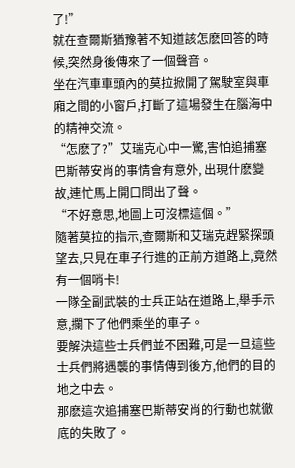了!”
就在查爾斯猶豫著不知道該怎麽回答的時候,突然身後傳來了一個聲音。
坐在汽車車頭內的莫拉掀開了駕駛室與車廂之間的小窗戶,打斷了這場發生在腦海中的精神交流。
“怎麽了?”艾瑞克心中一驚,害怕追捕塞巴斯蒂安肖的事情會有意外, 出現什麽變故,連忙馬上開口問出了聲。
“不好意思,地圖上可沒標這個。”
隨著莫拉的指示,查爾斯和艾瑞克趕緊探頭望去,只見在車子行進的正前方道路上,竟然有一個哨卡!
一隊全副武裝的士兵正站在道路上,舉手示意,攔下了他們乘坐的車子。
要解決這些士兵們並不困難,可是一旦這些士兵們將遇襲的事情傳到後方,他們的目的地之中去。
那麽這次追捕塞巴斯蒂安肖的行動也就徹底的失敗了。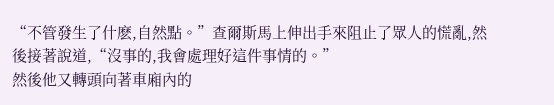“不管發生了什麽,自然點。”查爾斯馬上伸出手來阻止了眾人的慌亂,然後接著說道,“沒事的,我會處理好這件事情的。”
然後他又轉頭向著車廂內的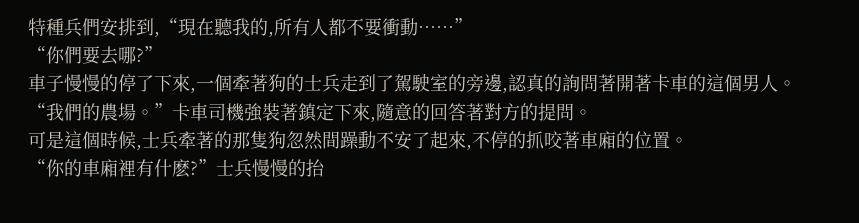特種兵們安排到,“現在聽我的,所有人都不要衝動……”
“你們要去哪?”
車子慢慢的停了下來,一個牽著狗的士兵走到了駕駛室的旁邊,認真的詢問著開著卡車的這個男人。
“我們的農場。”卡車司機強裝著鎮定下來,隨意的回答著對方的提問。
可是這個時候,士兵牽著的那隻狗忽然間躁動不安了起來,不停的抓咬著車廂的位置。
“你的車廂裡有什麽?”士兵慢慢的抬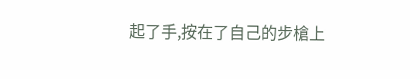起了手,按在了自己的步槍上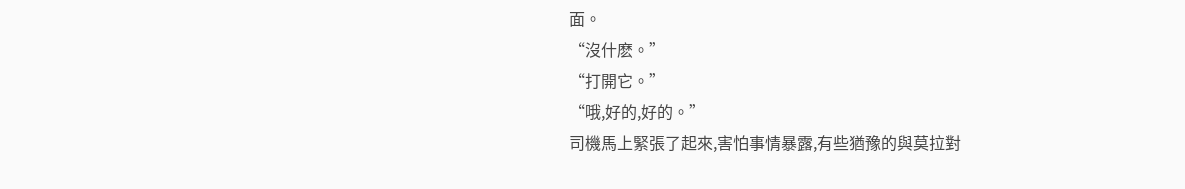面。
“沒什麽。”
“打開它。”
“哦,好的,好的。”
司機馬上緊張了起來,害怕事情暴露,有些猶豫的與莫拉對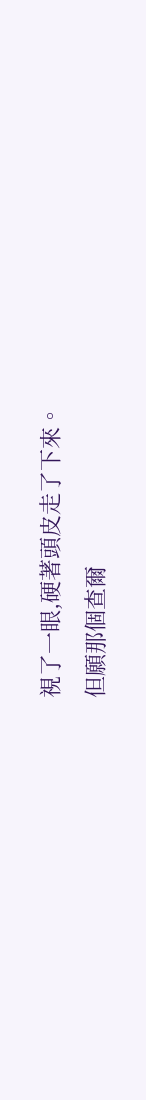視了一眼,硬著頭皮走了下來。
但願那個查爾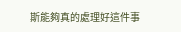斯能夠真的處理好這件事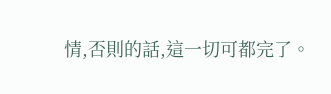情,否則的話,這一切可都完了。